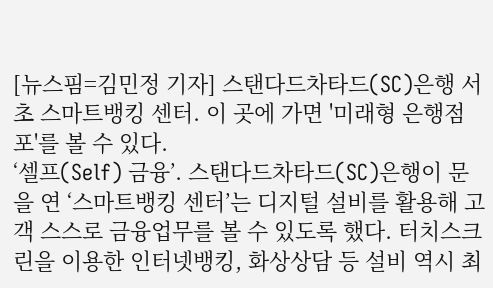[뉴스핌=김민정 기자] 스탠다드차타드(SC)은행 서초 스마트뱅킹 센터. 이 곳에 가면 '미래형 은행점포'를 볼 수 있다.
‘셀프(Self) 금융’. 스탠다드차타드(SC)은행이 문을 연 ‘스마트뱅킹 센터’는 디지털 설비를 활용해 고객 스스로 금융업무를 볼 수 있도록 했다. 터치스크린을 이용한 인터넷뱅킹, 화상상담 등 설비 역시 최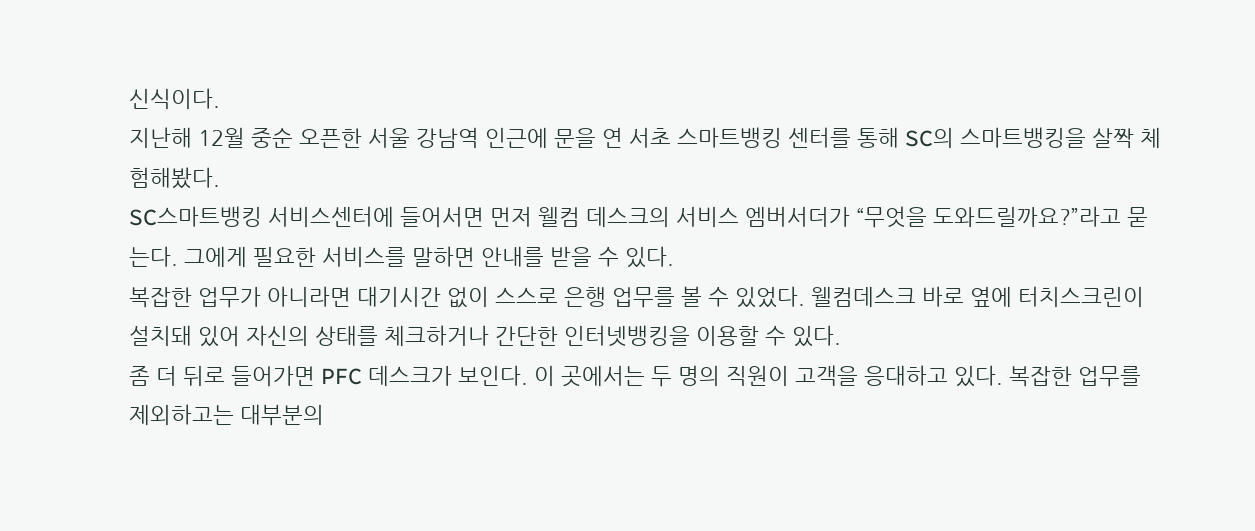신식이다.
지난해 12월 중순 오픈한 서울 강남역 인근에 문을 연 서초 스마트뱅킹 센터를 통해 SC의 스마트뱅킹을 살짝 체험해봤다.
SC스마트뱅킹 서비스센터에 들어서면 먼저 웰컴 데스크의 서비스 엠버서더가 “무엇을 도와드릴까요?”라고 묻는다. 그에게 필요한 서비스를 말하면 안내를 받을 수 있다.
복잡한 업무가 아니라면 대기시간 없이 스스로 은행 업무를 볼 수 있었다. 웰컴데스크 바로 옆에 터치스크린이 설치돼 있어 자신의 상태를 체크하거나 간단한 인터넷뱅킹을 이용할 수 있다.
좀 더 뒤로 들어가면 PFC 데스크가 보인다. 이 곳에서는 두 명의 직원이 고객을 응대하고 있다. 복잡한 업무를 제외하고는 대부분의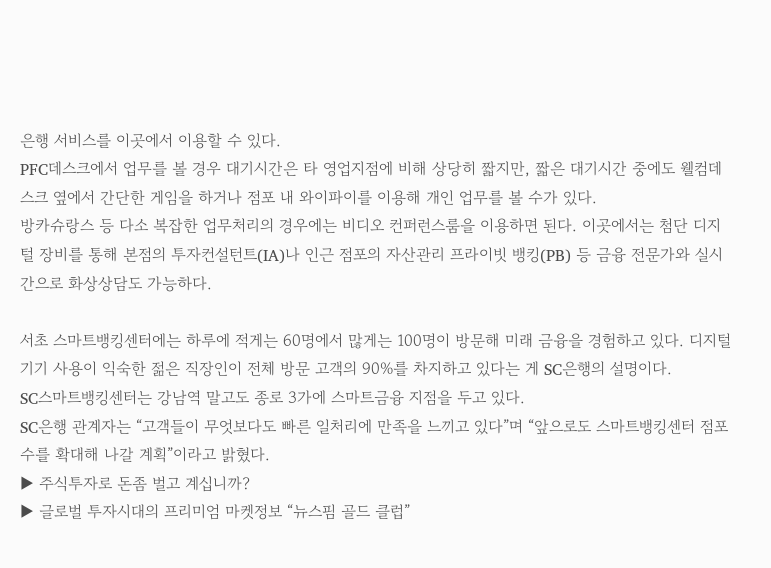은행 서비스를 이곳에서 이용할 수 있다.
PFC데스크에서 업무를 볼 경우 대기시간은 타 영업지점에 비해 상당히 짧지만, 짧은 대기시간 중에도 웰컴데스크 옆에서 간단한 게임을 하거나 점포 내 와이파이를 이용해 개인 업무를 볼 수가 있다.
방카슈랑스 등 다소 복잡한 업무처리의 경우에는 비디오 컨퍼런스룸을 이용하면 된다. 이곳에서는 첨단 디지털 장비를 통해 본점의 투자컨설턴트(IA)나 인근 점포의 자산관리 프라이빗 뱅킹(PB) 등 금융 전문가와 실시간으로 화상상담도 가능하다.

서초 스마트뱅킹센터에는 하루에 적게는 60명에서 많게는 100명이 방문해 미래 금융을 경험하고 있다. 디지털 기기 사용이 익숙한 젊은 직장인이 전체 방문 고객의 90%를 차지하고 있다는 게 SC은행의 설명이다.
SC스마트뱅킹센터는 강남역 말고도 종로 3가에 스마트금융 지점을 두고 있다.
SC은행 관계자는 “고객들이 무엇보다도 빠른 일처리에 만족을 느끼고 있다”며 “앞으로도 스마트뱅킹센터 점포 수를 확대해 나갈 계획”이라고 밝혔다.
▶ 주식투자로 돈좀 벌고 계십니까?
▶ 글로벌 투자시대의 프리미엄 마켓정보 “뉴스핌 골드 클럽”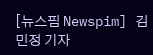[뉴스핌 Newspim] 김민정 기자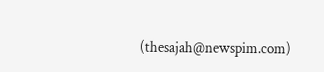(thesajah@newspim.com)